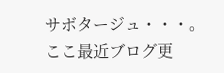サボタージュ・・・。
ここ最近ブログ更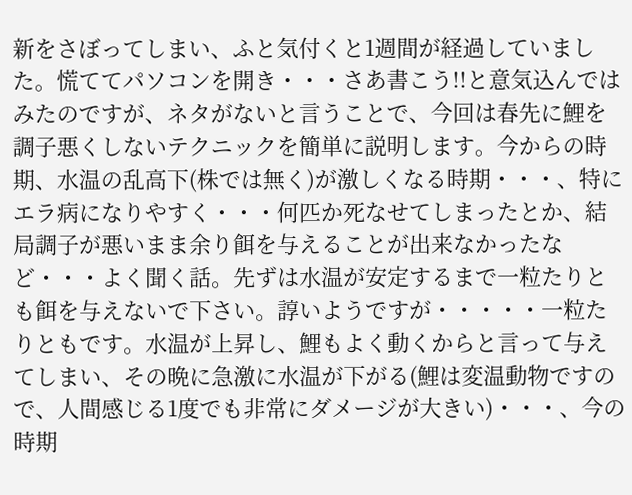新をさぼってしまい、ふと気付くと1週間が経過していました。慌ててパソコンを開き・・・さあ書こう!!と意気込んではみたのですが、ネタがないと言うことで、今回は春先に鯉を調子悪くしないテクニックを簡単に説明します。今からの時期、水温の乱高下(株では無く)が激しくなる時期・・・、特にエラ病になりやすく・・・何匹か死なせてしまったとか、結局調子が悪いまま余り餌を与えることが出来なかったなど・・・よく聞く話。先ずは水温が安定するまで一粒たりとも餌を与えないで下さい。諄いようですが・・・・・一粒たりともです。水温が上昇し、鯉もよく動くからと言って与えてしまい、その晩に急激に水温が下がる(鯉は変温動物ですので、人間感じる1度でも非常にダメージが大きい)・・・、今の時期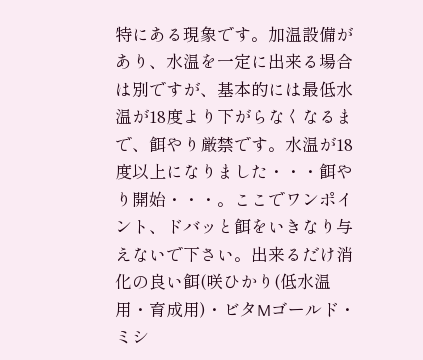特にある現象です。加温設備があり、水温を一定に出来る場合は別ですが、基本的には最低水温が18度より下がらなくなるまで、餌やり厳禁です。水温が18度以上になりました・・・餌やり開始・・・。ここでワンポイント、ドバッと餌をいきなり与えないで下さい。出来るだけ消化の良い餌(咲ひかり(低水温用・育成用)・ビタMゴールド・ミシ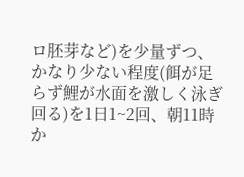ロ胚芽など)を少量ずつ、かなり少ない程度(餌が足らず鯉が水面を激しく泳ぎ回る)を1日1~2回、朝11時か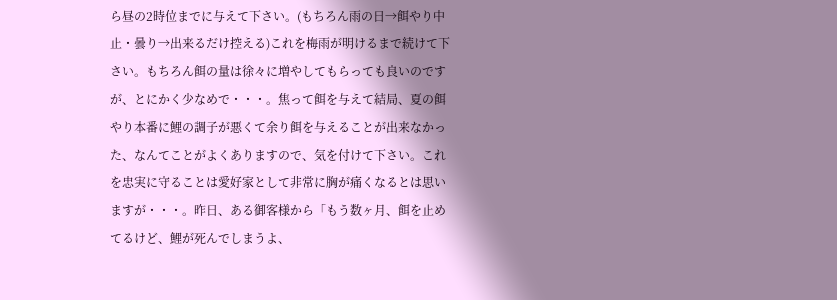ら昼の2時位までに与えて下さい。(もちろん雨の日→餌やり中止・曇り→出来るだけ控える)これを梅雨が明けるまで続けて下さい。もちろん餌の量は徐々に増やしてもらっても良いのですが、とにかく少なめで・・・。焦って餌を与えて結局、夏の餌やり本番に鯉の調子が悪くて余り餌を与えることが出来なかった、なんてことがよくありますので、気を付けて下さい。これを忠実に守ることは愛好家として非常に胸が痛くなるとは思いますが・・・。昨日、ある御客様から「もう数ヶ月、餌を止めてるけど、鯉が死んでしまうよ、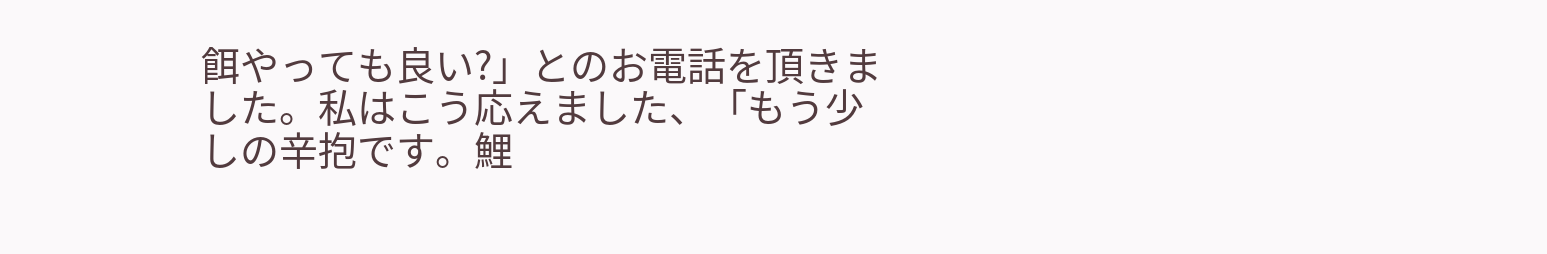餌やっても良い?」とのお電話を頂きました。私はこう応えました、「もう少しの辛抱です。鯉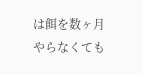は餌を数ヶ月やらなくても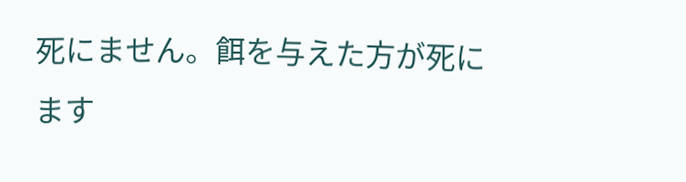死にません。餌を与えた方が死にます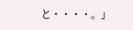と・・・・。」